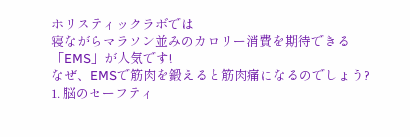ホリスティックラボでは
寝ながらマラソン並みのカロリー消費を期待できる「EMS」が人気です!
なぜ、EMSで筋肉を鍛えると筋肉痛になるのでしょう?
1. 脳のセーフティ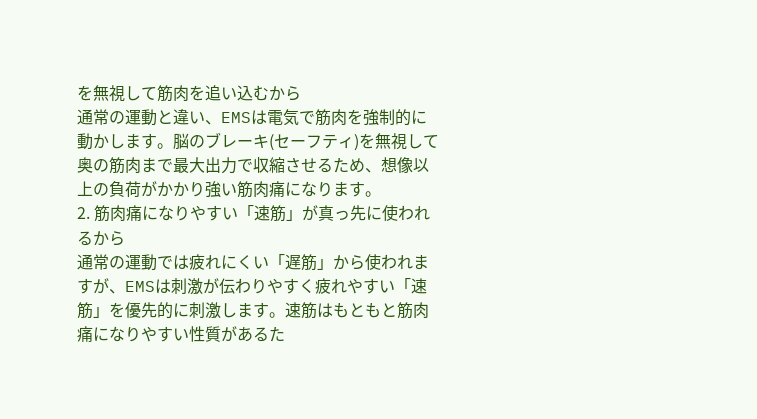を無視して筋肉を追い込むから
通常の運動と違い、EMSは電気で筋肉を強制的に動かします。脳のブレーキ(セーフティ)を無視して奥の筋肉まで最大出力で収縮させるため、想像以上の負荷がかかり強い筋肉痛になります。
2. 筋肉痛になりやすい「速筋」が真っ先に使われるから
通常の運動では疲れにくい「遅筋」から使われますが、EMSは刺激が伝わりやすく疲れやすい「速筋」を優先的に刺激します。速筋はもともと筋肉痛になりやすい性質があるた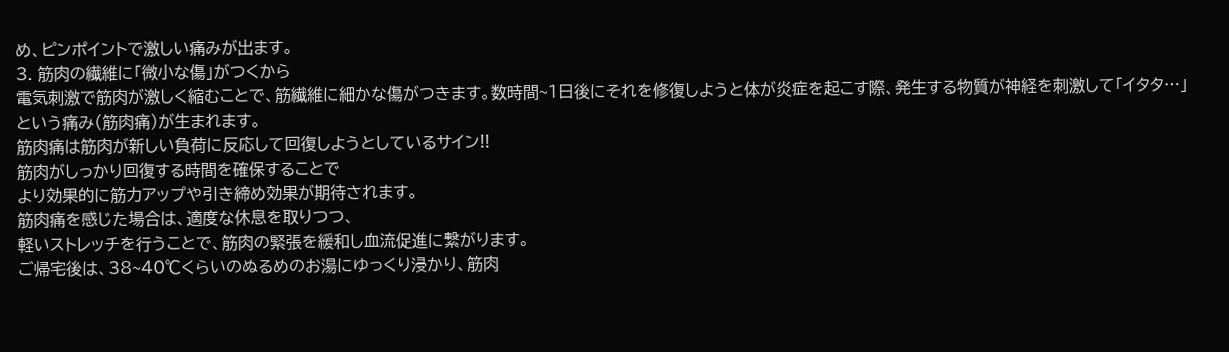め、ピンポイントで激しい痛みが出ます。
3. 筋肉の繊維に「微小な傷」がつくから
電気刺激で筋肉が激しく縮むことで、筋繊維に細かな傷がつきます。数時間~1日後にそれを修復しようと体が炎症を起こす際、発生する物質が神経を刺激して「イタタ…」という痛み(筋肉痛)が生まれます。
筋肉痛は筋肉が新しい負荷に反応して回復しようとしているサイン!!
筋肉がしっかり回復する時間を確保することで
より効果的に筋力アップや引き締め効果が期待されます。
筋肉痛を感じた場合は、適度な休息を取りつつ、
軽いストレッチを行うことで、筋肉の緊張を緩和し血流促進に繋がります。
ご帰宅後は、38~40℃くらいのぬるめのお湯にゆっくり浸かり、筋肉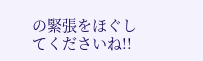の緊張をほぐしてくださいね!!